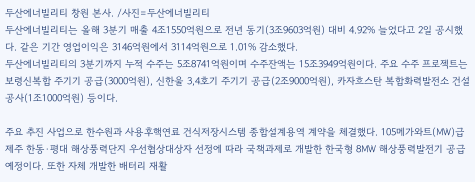두산에너빌리티 창원 본사. /사진=두산에너빌리티
두산에너빌리티는 올해 3분기 매출 4조1550억원으로 전년 동기(3조9603억원) 대비 4.92% 늘었다고 2일 공시했다. 같은 기간 영업이익은 3146억원에서 3114억원으로 1.01% 감소했다.
두산에너빌리티의 3분기까지 누적 수주는 5조8741억원이며 수주잔액는 15조3949억원이다. 주요 수주 프로젝트는 보령신복합 주기기 공급(3000억원), 신한울 3,4호기 주기기 공급(2조9000억원), 카자흐스탄 복합화력발전소 건설공사(1조1000억원) 등이다.

주요 추진 사업으로 한수원과 사용후핵연료 건식저장시스템 종합설계용역 계약을 체결했다. 105메가와트(㎿)급 제주 한동·평대 해상풍력단지 우선협상대상자 선정에 따라 국책과제로 개발한 한국형 8㎿ 해상풍력발전기 공급 예정이다. 또한 자체 개발한 배터리 재활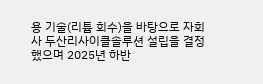용 기술(리튬 회수)을 바탕으로 자회사 두산리사이클솔루션 설립을 결정했으며 2025년 하반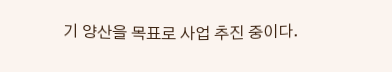기 양산을 목표로 사업 추진 중이다.